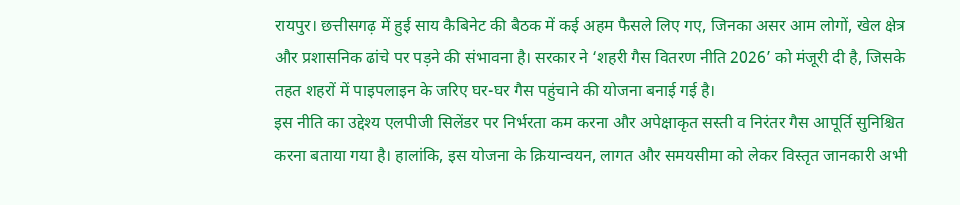रायपुर। छत्तीसगढ़ में हुई साय कैबिनेट की बैठक में कई अहम फैसले लिए गए, जिनका असर आम लोगों, खेल क्षेत्र और प्रशासनिक ढांचे पर पड़ने की संभावना है। सरकार ने ‘शहरी गैस वितरण नीति 2026’ को मंजूरी दी है, जिसके तहत शहरों में पाइपलाइन के जरिए घर-घर गैस पहुंचाने की योजना बनाई गई है।
इस नीति का उद्देश्य एलपीजी सिलेंडर पर निर्भरता कम करना और अपेक्षाकृत सस्ती व निरंतर गैस आपूर्ति सुनिश्चित करना बताया गया है। हालांकि, इस योजना के क्रियान्वयन, लागत और समयसीमा को लेकर विस्तृत जानकारी अभी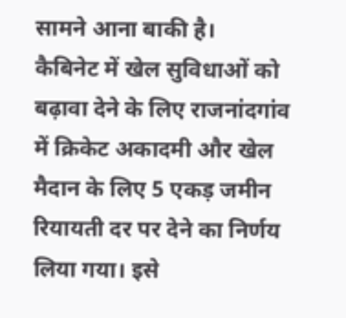सामने आना बाकी है।
कैबिनेट में खेल सुविधाओं को बढ़ावा देने के लिए राजनांदगांव में क्रिकेट अकादमी और खेल मैदान के लिए 5 एकड़ जमीन रियायती दर पर देने का निर्णय लिया गया। इसे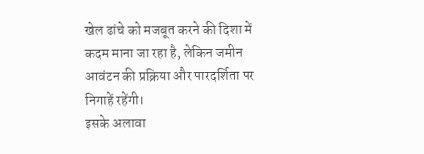खेल ढांचे को मजबूत करने की दिशा में कदम माना जा रहा है, लेकिन जमीन आवंटन की प्रक्रिया और पारदर्शिता पर निगाहें रहेंगी।
इसके अलावा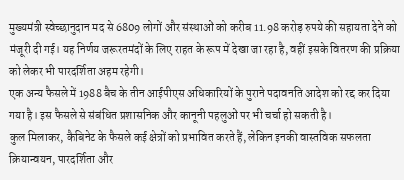मुख्यमंत्री स्वेच्छानुदान मद से 6809 लोगों और संस्थाओं को करीब 11.98 करोड़ रुपये की सहायता देने को मंजूरी दी गई। यह निर्णय जरूरतमंदों के लिए राहत के रूप में देखा जा रहा है, वहीं इसके वितरण की प्रक्रिया को लेकर भी पारदर्शिता अहम रहेगी।
एक अन्य फैसले में 1988 बैच के तीन आईपीएस अधिकारियों के पुराने पदावनति आदेश को रद्द कर दिया गया है। इस फैसले से संबंधित प्रशासनिक और कानूनी पहलुओं पर भी चर्चा हो सकती है।
कुल मिलाकर, कैबिनेट के फैसले कई क्षेत्रों को प्रभावित करते हैं, लेकिन इनकी वास्तविक सफलता क्रियान्वयन, पारदर्शिता और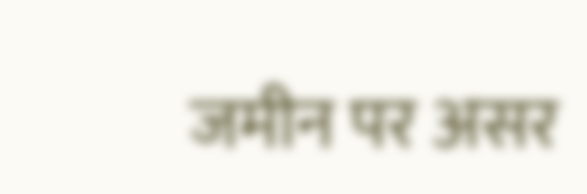जमीन पर असर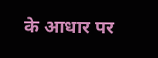के आधार पर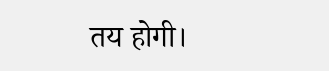तय होगी।